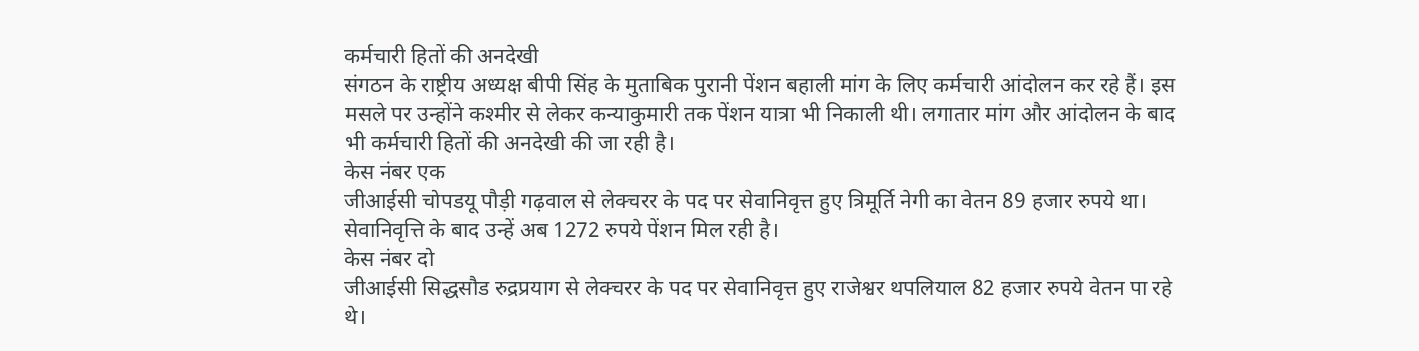कर्मचारी हितों की अनदेखी
संगठन के राष्ट्रीय अध्यक्ष बीपी सिंह के मुताबिक पुरानी पेंशन बहाली मांग के लिए कर्मचारी आंदोलन कर रहे हैं। इस मसले पर उन्होंने कश्मीर से लेकर कन्याकुमारी तक पेंशन यात्रा भी निकाली थी। लगातार मांग और आंदोलन के बाद भी कर्मचारी हितों की अनदेखी की जा रही है।
केस नंबर एक
जीआईसी चोपडयू पौड़ी गढ़वाल से लेक्चरर के पद पर सेवानिवृत्त हुए त्रिमूर्ति नेगी का वेतन 89 हजार रुपये था। सेवानिवृत्ति के बाद उन्हें अब 1272 रुपये पेंशन मिल रही है।
केस नंबर दो
जीआईसी सिद्धसौड रुद्रप्रयाग से लेक्चरर के पद पर सेवानिवृत्त हुए राजेश्वर थपलियाल 82 हजार रुपये वेतन पा रहे थे।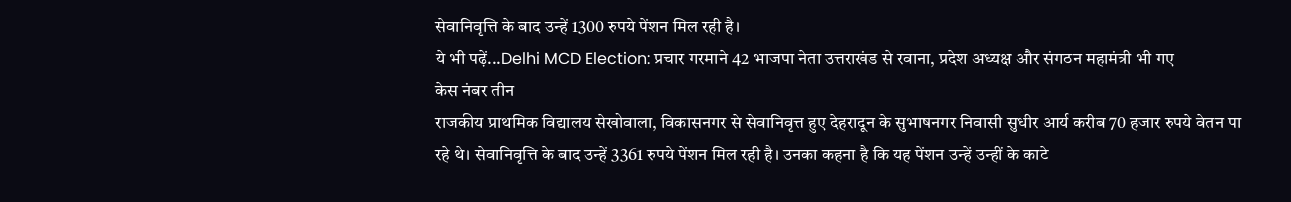सेवानिवृत्ति के बाद उन्हें 1300 रुपये पेंशन मिल रही है।
ये भी पढ़ें...Delhi MCD Election: प्रचार गरमाने 42 भाजपा नेता उत्तराखंड से रवाना, प्रदेश अध्यक्ष और संगठन महामंत्री भी गए
केस नंबर तीन
राजकीय प्राथमिक विद्यालय सेखोवाला, विकासनगर से सेवानिवृत्त हुए देहरादून के सुभाषनगर निवासी सुधीर आर्य करीब 70 हजार रुपये वेतन पा रहे थे। सेवानिवृत्ति के बाद उन्हें 3361 रुपये पेंशन मिल रही है। उनका कहना है कि यह पेंशन उन्हें उन्हीं के काटे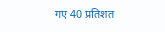गए 40 प्रतिशत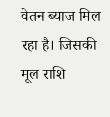वेतन ब्याज मिल रहा है। जिसकी मूल राशि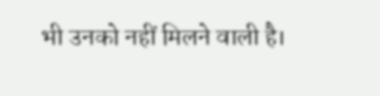भी उनको नहीं मिलने वाली है।